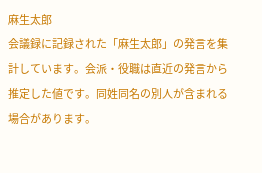麻生太郎
会議録に記録された「麻生太郎」の発言を集計しています。会派・役職は直近の発言から推定した値です。同姓同名の別人が含まれる場合があります。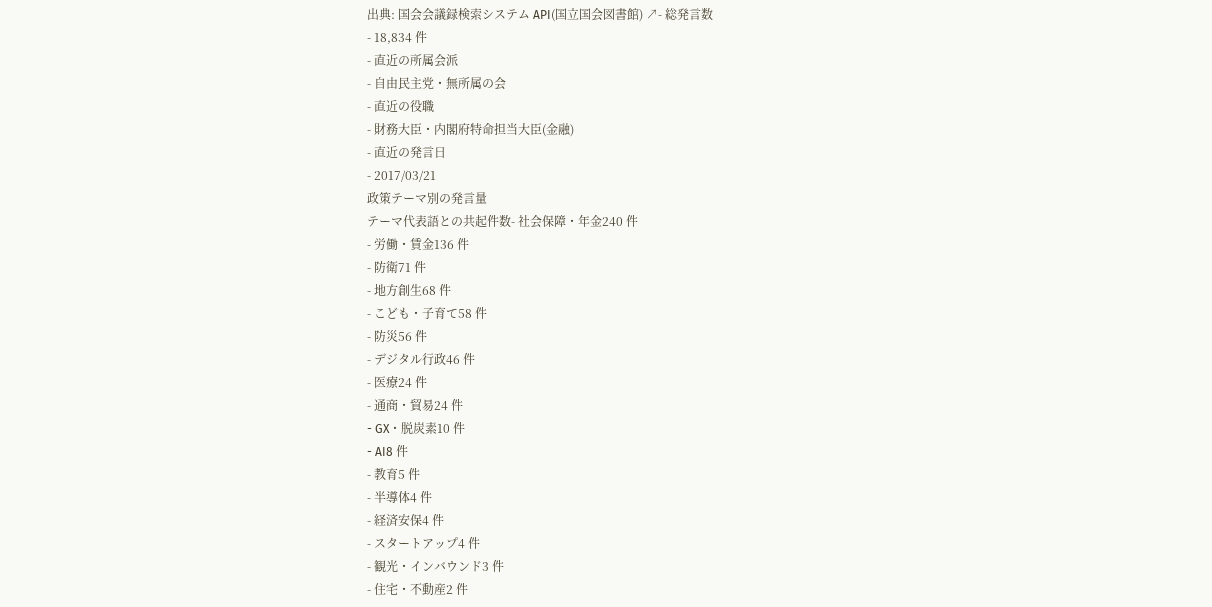出典: 国会会議録検索システム API(国立国会図書館) ↗- 総発言数
- 18,834 件
- 直近の所属会派
- 自由民主党・無所属の会
- 直近の役職
- 財務大臣・内閣府特命担当大臣(金融)
- 直近の発言日
- 2017/03/21
政策テーマ別の発言量
テーマ代表語との共起件数- 社会保障・年金240 件
- 労働・賃金136 件
- 防衛71 件
- 地方創生68 件
- こども・子育て58 件
- 防災56 件
- デジタル行政46 件
- 医療24 件
- 通商・貿易24 件
- GX・脱炭素10 件
- AI8 件
- 教育5 件
- 半導体4 件
- 経済安保4 件
- スタートアップ4 件
- 観光・インバウンド3 件
- 住宅・不動産2 件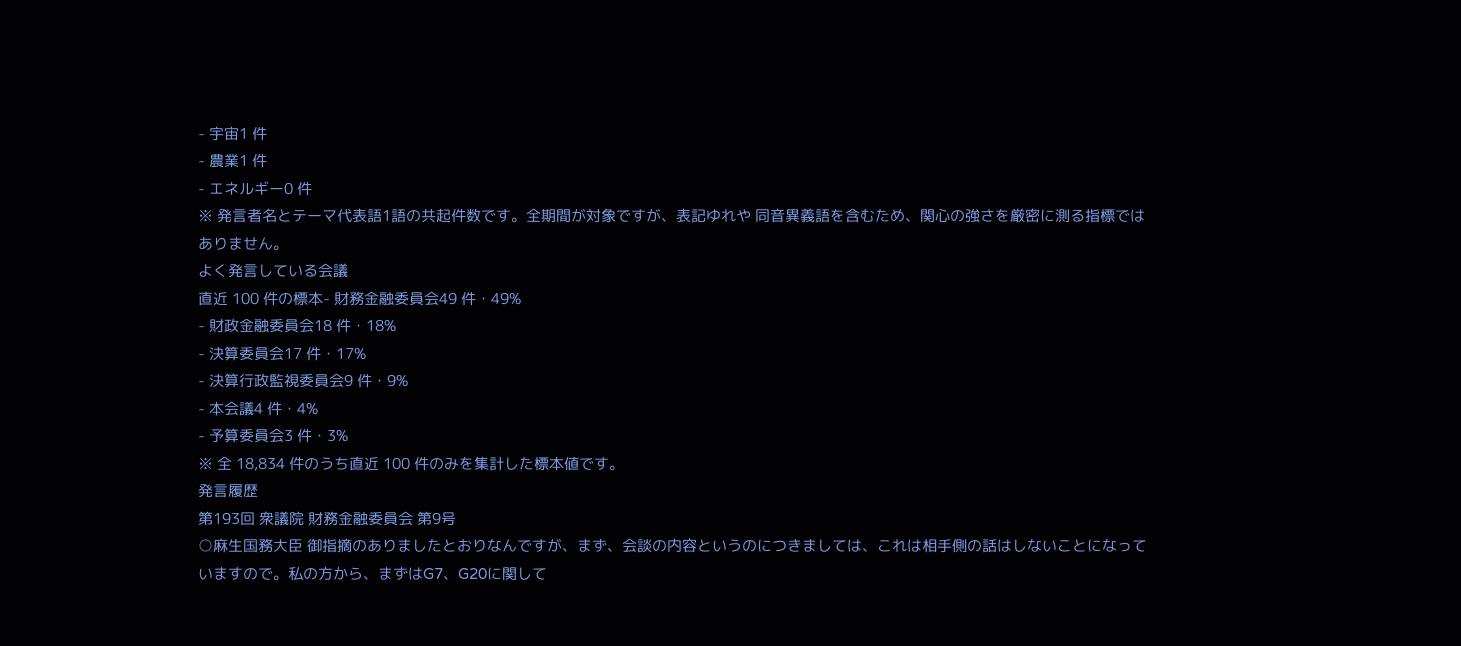- 宇宙1 件
- 農業1 件
- エネルギー0 件
※ 発言者名とテーマ代表語1語の共起件数です。全期間が対象ですが、表記ゆれや 同音異義語を含むため、関心の強さを厳密に測る指標ではありません。
よく発言している会議
直近 100 件の標本- 財務金融委員会49 件・49%
- 財政金融委員会18 件・18%
- 決算委員会17 件・17%
- 決算行政監視委員会9 件・9%
- 本会議4 件・4%
- 予算委員会3 件・3%
※ 全 18,834 件のうち直近 100 件のみを集計した標本値です。
発言履歴
第193回 衆議院 財務金融委員会 第9号
○麻生国務大臣 御指摘のありましたとおりなんですが、まず、会談の内容というのにつきましては、これは相手側の話はしないことになっていますので。私の方から、まずはG7、G20に関して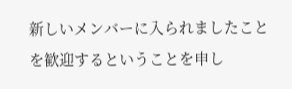新しいメンバーに入られましたことを歓迎するということを申し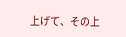上げて、その上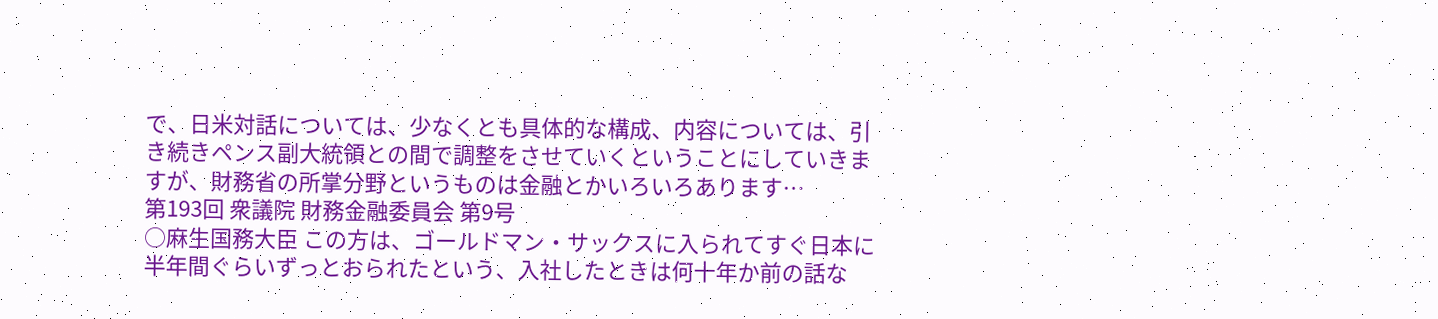で、日米対話については、少なくとも具体的な構成、内容については、引き続きペンス副大統領との間で調整をさせていくということにしていきますが、財務省の所掌分野というものは金融とかいろいろあります…
第193回 衆議院 財務金融委員会 第9号
○麻生国務大臣 この方は、ゴールドマン・サックスに入られてすぐ日本に半年間ぐらいずっとおられたという、入社したときは何十年か前の話な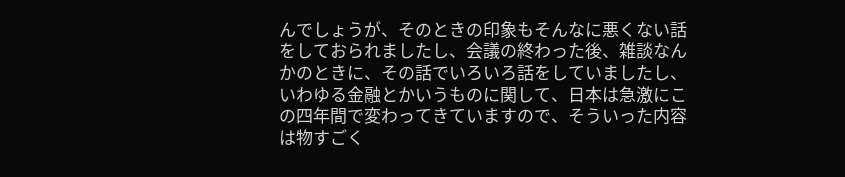んでしょうが、そのときの印象もそんなに悪くない話をしておられましたし、会議の終わった後、雑談なんかのときに、その話でいろいろ話をしていましたし、いわゆる金融とかいうものに関して、日本は急激にこの四年間で変わってきていますので、そういった内容は物すごく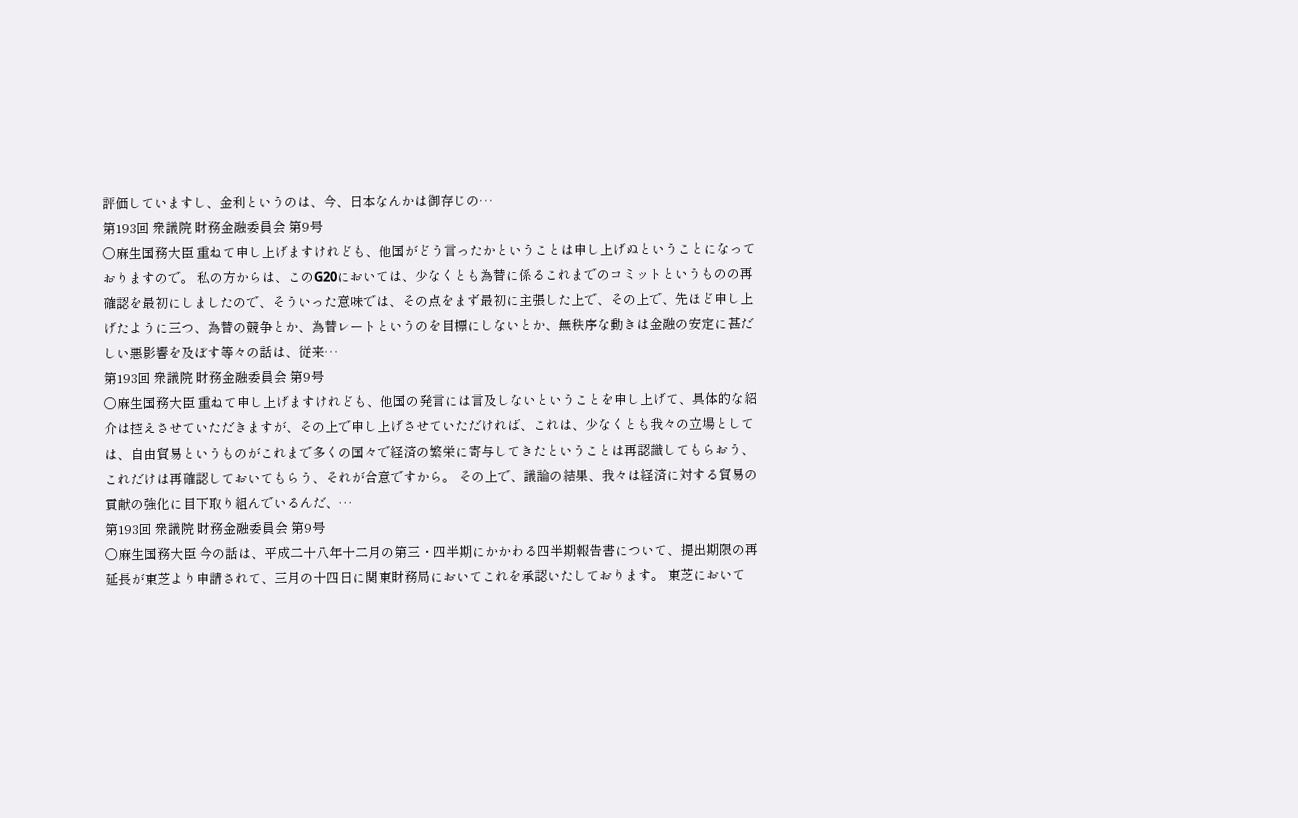評価していますし、金利というのは、今、日本なんかは御存じの…
第193回 衆議院 財務金融委員会 第9号
○麻生国務大臣 重ねて申し上げますけれども、他国がどう言ったかということは申し上げぬということになっておりますので。 私の方からは、このG20においては、少なくとも為替に係るこれまでのコミットというものの再確認を最初にしましたので、そういった意味では、その点をまず最初に主張した上で、その上で、先ほど申し上げたように三つ、為替の競争とか、為替レートというのを目標にしないとか、無秩序な動きは金融の安定に甚だしい悪影響を及ぼす等々の話は、従来…
第193回 衆議院 財務金融委員会 第9号
○麻生国務大臣 重ねて申し上げますけれども、他国の発言には言及しないということを申し上げて、具体的な紹介は控えさせていただきますが、その上で申し上げさせていただければ、これは、少なくとも我々の立場としては、自由貿易というものがこれまで多くの国々で経済の繁栄に寄与してきたということは再認識してもらおう、これだけは再確認しておいてもらう、それが合意ですから。 その上で、議論の結果、我々は経済に対する貿易の貢献の強化に目下取り組んでいるんだ、…
第193回 衆議院 財務金融委員会 第9号
○麻生国務大臣 今の話は、平成二十八年十二月の第三・四半期にかかわる四半期報告書について、提出期限の再延長が東芝より申請されて、三月の十四日に関東財務局においてこれを承認いたしております。 東芝において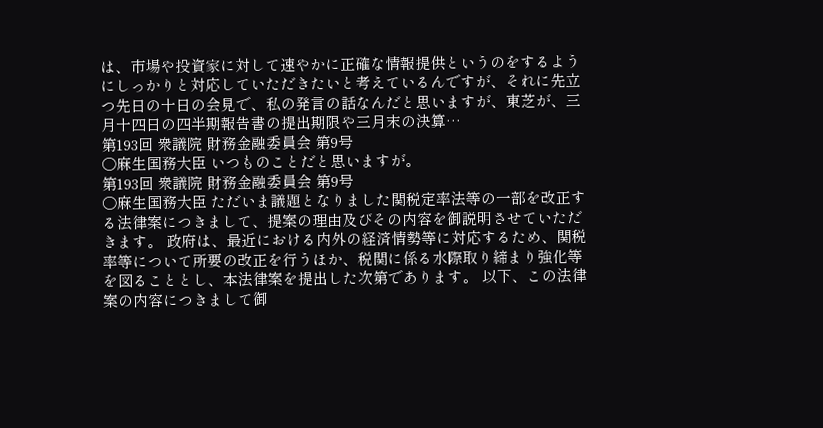は、市場や投資家に対して速やかに正確な情報提供というのをするようにしっかりと対応していただきたいと考えているんですが、それに先立つ先日の十日の会見で、私の発言の話なんだと思いますが、東芝が、三月十四日の四半期報告書の提出期限や三月末の決算…
第193回 衆議院 財務金融委員会 第9号
○麻生国務大臣 いつものことだと思いますが。
第193回 衆議院 財務金融委員会 第9号
○麻生国務大臣 ただいま議題となりました関税定率法等の一部を改正する法律案につきまして、提案の理由及びその内容を御説明させていただきます。 政府は、最近における内外の経済情勢等に対応するため、関税率等について所要の改正を行うほか、税関に係る水際取り締まり強化等を図ることとし、本法律案を提出した次第であります。 以下、この法律案の内容につきまして御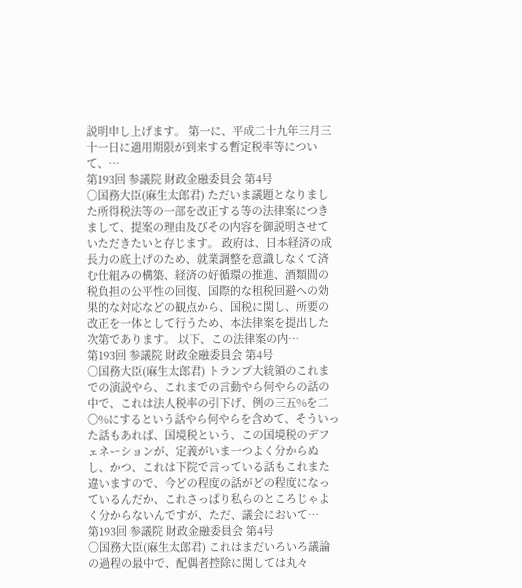説明申し上げます。 第一に、平成二十九年三月三十一日に適用期限が到来する暫定税率等について、…
第193回 参議院 財政金融委員会 第4号
○国務大臣(麻生太郎君) ただいま議題となりました所得税法等の一部を改正する等の法律案につきまして、提案の理由及びその内容を御説明させていただきたいと存じます。 政府は、日本経済の成長力の底上げのため、就業調整を意識しなくて済む仕組みの構築、経済の好循環の推進、酒類間の税負担の公平性の回復、国際的な租税回避への効果的な対応などの観点から、国税に関し、所要の改正を一体として行うため、本法律案を提出した次第であります。 以下、この法律案の内…
第193回 参議院 財政金融委員会 第4号
○国務大臣(麻生太郎君) トランプ大統領のこれまでの演説やら、これまでの言動やら何やらの話の中で、これは法人税率の引下げ、例の三五%を二〇%にするという話やら何やらを含めて、そういった話もあれば、国境税という、この国境税のデフェネーションが、定義がいま一つよく分からぬし、かつ、これは下院で言っている話もこれまた違いますので、今どの程度の話がどの程度になっているんだか、これさっぱり私らのところじゃよく分からないんですが、ただ、議会において…
第193回 参議院 財政金融委員会 第4号
○国務大臣(麻生太郎君) これはまだいろいろ議論の過程の最中で、配偶者控除に関しては丸々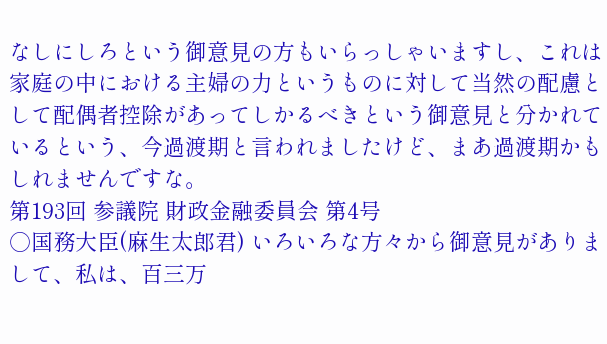なしにしろという御意見の方もいらっしゃいますし、これは家庭の中における主婦の力というものに対して当然の配慮として配偶者控除があってしかるべきという御意見と分かれているという、今過渡期と言われましたけど、まあ過渡期かもしれませんですな。
第193回 参議院 財政金融委員会 第4号
○国務大臣(麻生太郎君) いろいろな方々から御意見がありまして、私は、百三万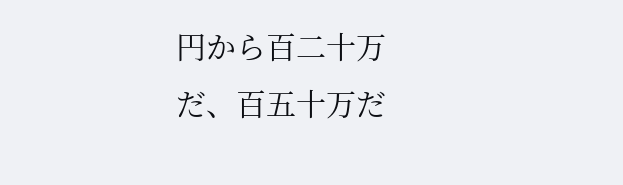円から百二十万だ、百五十万だ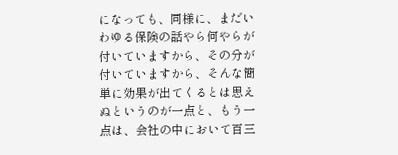になっても、同様に、まだいわゆる保険の話やら何やらが付いていますから、その分が付いていますから、そんな簡単に効果が出てくるとは思えぬというのが一点と、もう一点は、会社の中において百三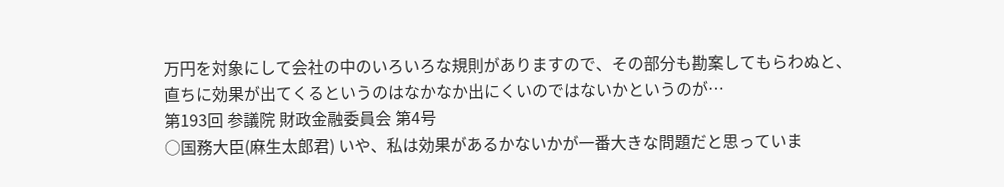万円を対象にして会社の中のいろいろな規則がありますので、その部分も勘案してもらわぬと、直ちに効果が出てくるというのはなかなか出にくいのではないかというのが…
第193回 参議院 財政金融委員会 第4号
○国務大臣(麻生太郎君) いや、私は効果があるかないかが一番大きな問題だと思っていま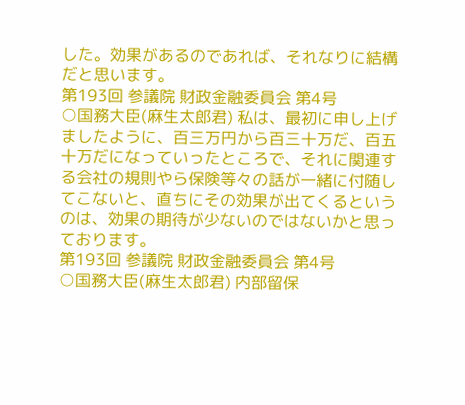した。効果があるのであれば、それなりに結構だと思います。
第193回 参議院 財政金融委員会 第4号
○国務大臣(麻生太郎君) 私は、最初に申し上げましたように、百三万円から百三十万だ、百五十万だになっていったところで、それに関連する会社の規則やら保険等々の話が一緒に付随してこないと、直ちにその効果が出てくるというのは、効果の期待が少ないのではないかと思っております。
第193回 参議院 財政金融委員会 第4号
○国務大臣(麻生太郎君) 内部留保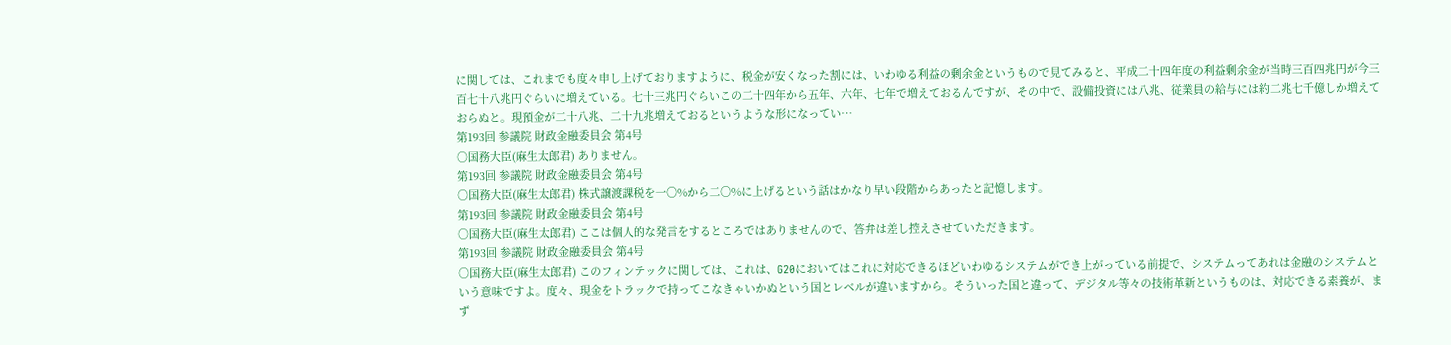に関しては、これまでも度々申し上げておりますように、税金が安くなった割には、いわゆる利益の剰余金というもので見てみると、平成二十四年度の利益剰余金が当時三百四兆円が今三百七十八兆円ぐらいに増えている。七十三兆円ぐらいこの二十四年から五年、六年、七年で増えておるんですが、その中で、設備投資には八兆、従業員の給与には約二兆七千億しか増えておらぬと。現預金が二十八兆、二十九兆増えておるというような形になってい…
第193回 参議院 財政金融委員会 第4号
○国務大臣(麻生太郎君) ありません。
第193回 参議院 財政金融委員会 第4号
○国務大臣(麻生太郎君) 株式譲渡課税を一〇%から二〇%に上げるという話はかなり早い段階からあったと記憶します。
第193回 参議院 財政金融委員会 第4号
○国務大臣(麻生太郎君) ここは個人的な発言をするところではありませんので、答弁は差し控えさせていただきます。
第193回 参議院 財政金融委員会 第4号
○国務大臣(麻生太郎君) このフィンテックに関しては、これは、G20においてはこれに対応できるほどいわゆるシステムができ上がっている前提で、システムってあれは金融のシステムという意味ですよ。度々、現金をトラックで持ってこなきゃいかぬという国とレベルが違いますから。そういった国と違って、デジタル等々の技術革新というものは、対応できる素養が、まず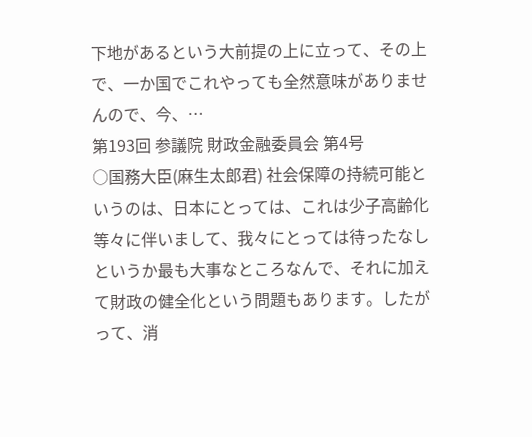下地があるという大前提の上に立って、その上で、一か国でこれやっても全然意味がありませんので、今、…
第193回 参議院 財政金融委員会 第4号
○国務大臣(麻生太郎君) 社会保障の持続可能というのは、日本にとっては、これは少子高齢化等々に伴いまして、我々にとっては待ったなしというか最も大事なところなんで、それに加えて財政の健全化という問題もあります。したがって、消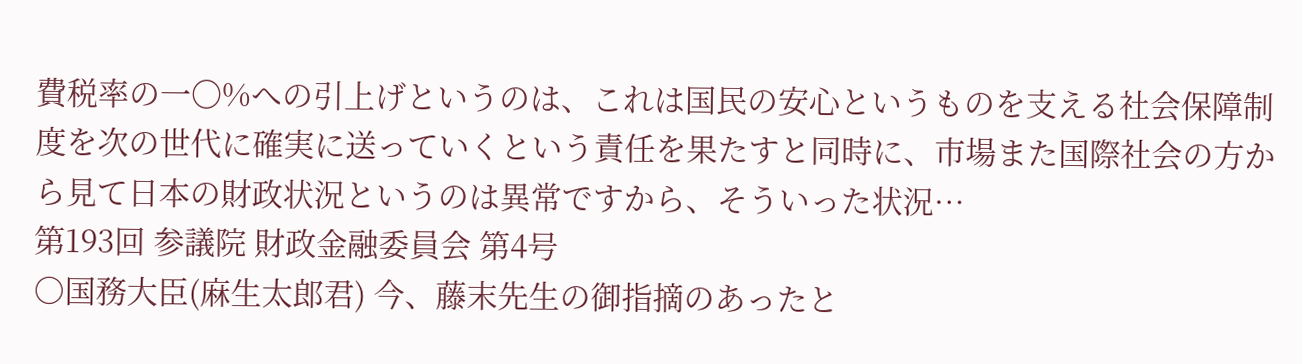費税率の一〇%への引上げというのは、これは国民の安心というものを支える社会保障制度を次の世代に確実に送っていくという責任を果たすと同時に、市場また国際社会の方から見て日本の財政状況というのは異常ですから、そういった状況…
第193回 参議院 財政金融委員会 第4号
○国務大臣(麻生太郎君) 今、藤末先生の御指摘のあったと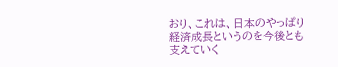おり、これは、日本のやっぱり経済成長というのを今後とも支えていく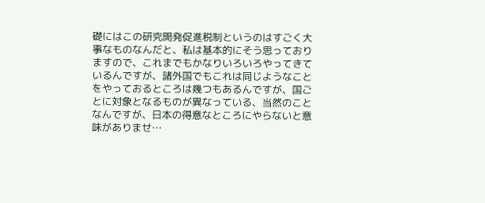礎にはこの研究開発促進税制というのはすごく大事なものなんだと、私は基本的にそう思っておりますので、これまでもかなりいろいろやってきているんですが、諸外国でもこれは同じようなことをやっておるところは幾つもあるんですが、国ごとに対象となるものが異なっている、当然のことなんですが、日本の得意なところにやらないと意味がありませ…